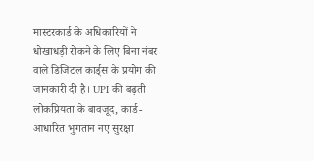मास्टरकार्ड के अधिकारियों ने धोखाधड़ी रोकने के लिए बिना नंबर वाले डिजिटल कार्ड्स के प्रयोग की जानकारी दी है। UPI की बढ़ती लोकप्रियता के बावजूद, कार्ड-आधारित भुगतान नए सुरक्षा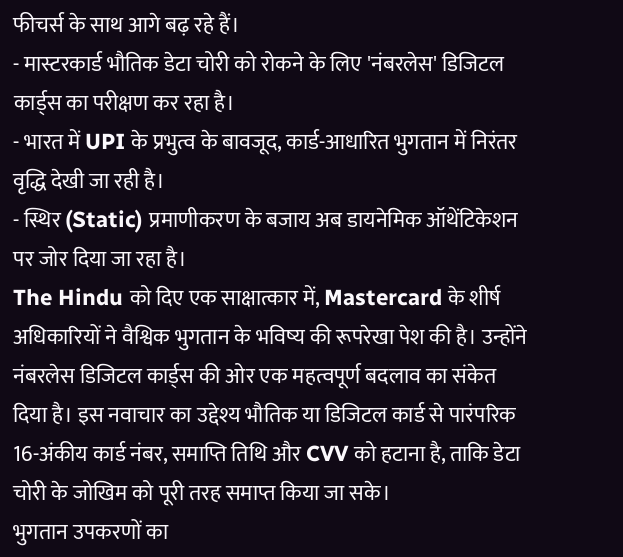फीचर्स के साथ आगे बढ़ रहे हैं।
- मास्टरकार्ड भौतिक डेटा चोरी को रोकने के लिए 'नंबरलेस' डिजिटल कार्ड्स का परीक्षण कर रहा है।
- भारत में UPI के प्रभुत्व के बावजूद, कार्ड-आधारित भुगतान में निरंतर वृद्धि देखी जा रही है।
- स्थिर (Static) प्रमाणीकरण के बजाय अब डायनेमिक ऑथेंटिकेशन पर जोर दिया जा रहा है।
The Hindu को दिए एक साक्षात्कार में, Mastercard के शीर्ष अधिकारियों ने वैश्विक भुगतान के भविष्य की रूपरेखा पेश की है। उन्होंने नंबरलेस डिजिटल कार्ड्स की ओर एक महत्वपूर्ण बदलाव का संकेत दिया है। इस नवाचार का उद्देश्य भौतिक या डिजिटल कार्ड से पारंपरिक 16-अंकीय कार्ड नंबर, समाप्ति तिथि और CVV को हटाना है, ताकि डेटा चोरी के जोखिम को पूरी तरह समाप्त किया जा सके।
भुगतान उपकरणों का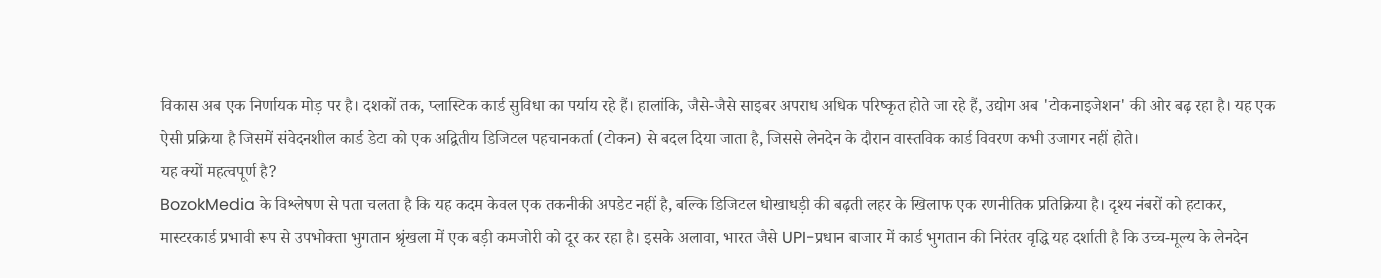विकास अब एक निर्णायक मोड़ पर है। दशकों तक, प्लास्टिक कार्ड सुविधा का पर्याय रहे हैं। हालांकि, जैसे-जैसे साइबर अपराध अधिक परिष्कृत होते जा रहे हैं, उद्योग अब 'टोकनाइजेशन' की ओर बढ़ रहा है। यह एक ऐसी प्रक्रिया है जिसमें संवेदनशील कार्ड डेटा को एक अद्वितीय डिजिटल पहचानकर्ता (टोकन) से बदल दिया जाता है, जिससे लेनदेन के दौरान वास्तविक कार्ड विवरण कभी उजागर नहीं होते।
यह क्यों महत्वपूर्ण है?
BozokMedia के विश्लेषण से पता चलता है कि यह कदम केवल एक तकनीकी अपडेट नहीं है, बल्कि डिजिटल धोखाधड़ी की बढ़ती लहर के खिलाफ एक रणनीतिक प्रतिक्रिया है। दृश्य नंबरों को हटाकर, मास्टरकार्ड प्रभावी रूप से उपभोक्ता भुगतान श्रृंखला में एक बड़ी कमजोरी को दूर कर रहा है। इसके अलावा, भारत जैसे UPI-प्रधान बाजार में कार्ड भुगतान की निरंतर वृद्धि यह दर्शाती है कि उच्च-मूल्य के लेनदेन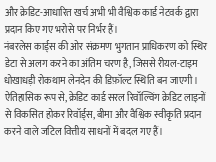और क्रेडिट-आधारित खर्च अभी भी वैश्विक कार्ड नेटवर्क द्वारा प्रदान किए गए भरोसे पर निर्भर हैं।
नंबरलेस कार्ड्स की ओर संक्रमण भुगतान प्राधिकरण को स्थिर डेटा से अलग करने का अंतिम चरण है, जिससे रीयल-टाइम धोखाधड़ी रोकथाम लेनदेन की डिफ़ॉल्ट स्थिति बन जाएगी।
ऐतिहासिक रूप से, क्रेडिट कार्ड सरल रिवॉल्विंग क्रेडिट लाइनों से विकसित होकर रिवॉर्ड्स, बीमा और वैश्विक स्वीकृति प्रदान करने वाले जटिल वित्तीय साधनों में बदल गए हैं।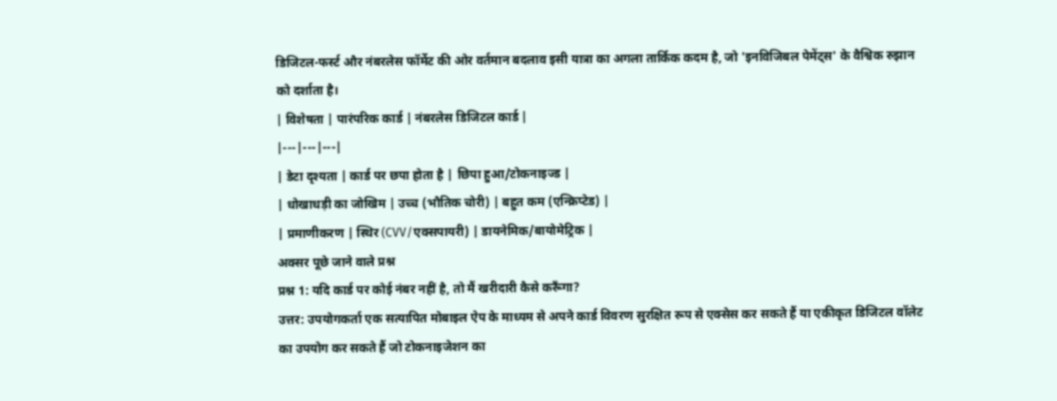डिजिटल-फर्स्ट और नंबरलेस फॉर्मेट की ओर वर्तमान बदलाव इसी यात्रा का अगला तार्किक कदम है, जो 'इनविजिबल पेमेंट्स' के वैश्विक रुझान को दर्शाता है।
| विशेषता | पारंपरिक कार्ड | नंबरलेस डिजिटल कार्ड |
|---|---|---|
| डेटा दृश्यता | कार्ड पर छपा होता है | छिपा हुआ/टोकनाइज्ड |
| धोखाधड़ी का जोखिम | उच्च (भौतिक चोरी) | बहुत कम (एन्क्रिप्टेड) |
| प्रमाणीकरण | स्थिर (CVV/एक्सपायरी) | डायनेमिक/बायोमेट्रिक |
अक्सर पूछे जाने वाले प्रश्न
प्रश्न 1: यदि कार्ड पर कोई नंबर नहीं है, तो मैं खरीदारी कैसे करूँगा?
उत्तर: उपयोगकर्ता एक सत्यापित मोबाइल ऐप के माध्यम से अपने कार्ड विवरण सुरक्षित रूप से एक्सेस कर सकते हैं या एकीकृत डिजिटल वॉलेट का उपयोग कर सकते हैं जो टोकनाइजेशन का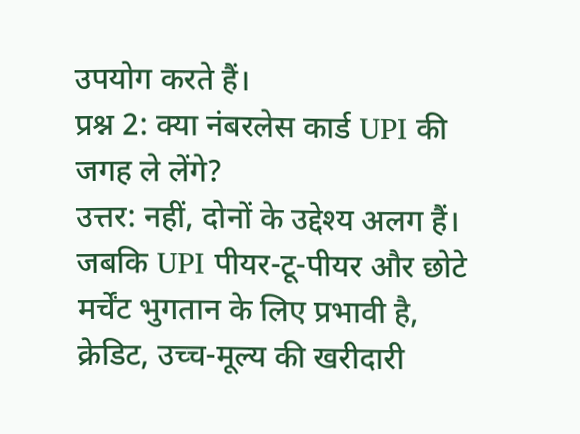उपयोग करते हैं।
प्रश्न 2: क्या नंबरलेस कार्ड UPI की जगह ले लेंगे?
उत्तर: नहीं, दोनों के उद्देश्य अलग हैं। जबकि UPI पीयर-टू-पीयर और छोटे मर्चेंट भुगतान के लिए प्रभावी है, क्रेडिट, उच्च-मूल्य की खरीदारी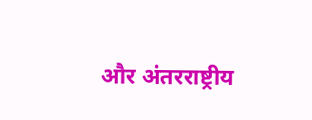और अंतरराष्ट्रीय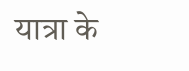यात्रा के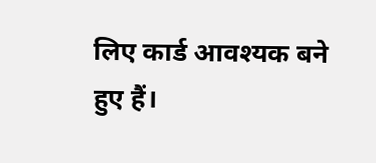लिए कार्ड आवश्यक बने हुए हैं।